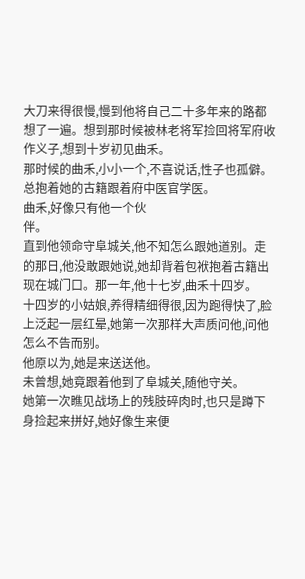大刀来得很慢,慢到他将自己二十多年来的路都想了一遍。想到那时候被林老将军捡回将军府收作义子,想到十岁初见曲禾。
那时候的曲禾,小小一个,不喜说话,性子也孤僻。总抱着她的古籍跟着府中医官学医。
曲禾,好像只有他一个伙
伴。
直到他领命守阜城关,他不知怎么跟她道别。走的那日,他没敢跟她说,她却背着包袱抱着古籍出现在城门口。那一年,他十七岁,曲禾十四岁。
十四岁的小姑娘,养得精细得很,因为跑得快了,脸上泛起一层红晕,她第一次那样大声质问他,问他怎么不告而别。
他原以为,她是来送送他。
未曾想,她竟跟着他到了阜城关,随他守关。
她第一次瞧见战场上的残肢碎肉时,也只是蹲下身捡起来拼好,她好像生来便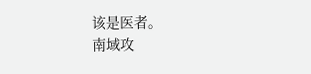该是医者。
南域攻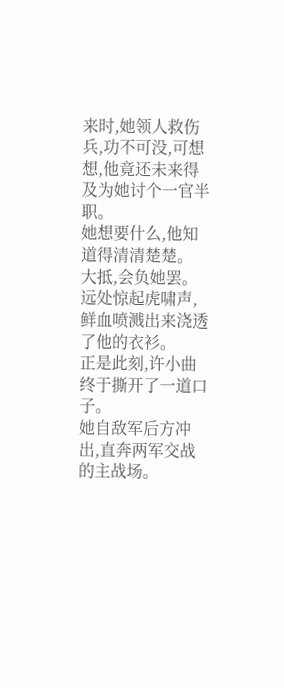来时,她领人救伤兵,功不可没,可想想,他竟还未来得及为她讨个一官半职。
她想要什么,他知道得清清楚楚。
大抵,会负她罢。
远处惊起虎啸声,鲜血喷溅出来浇透了他的衣衫。
正是此刻,许小曲终于撕开了一道口子。
她自敌军后方冲出,直奔两军交战的主战场。